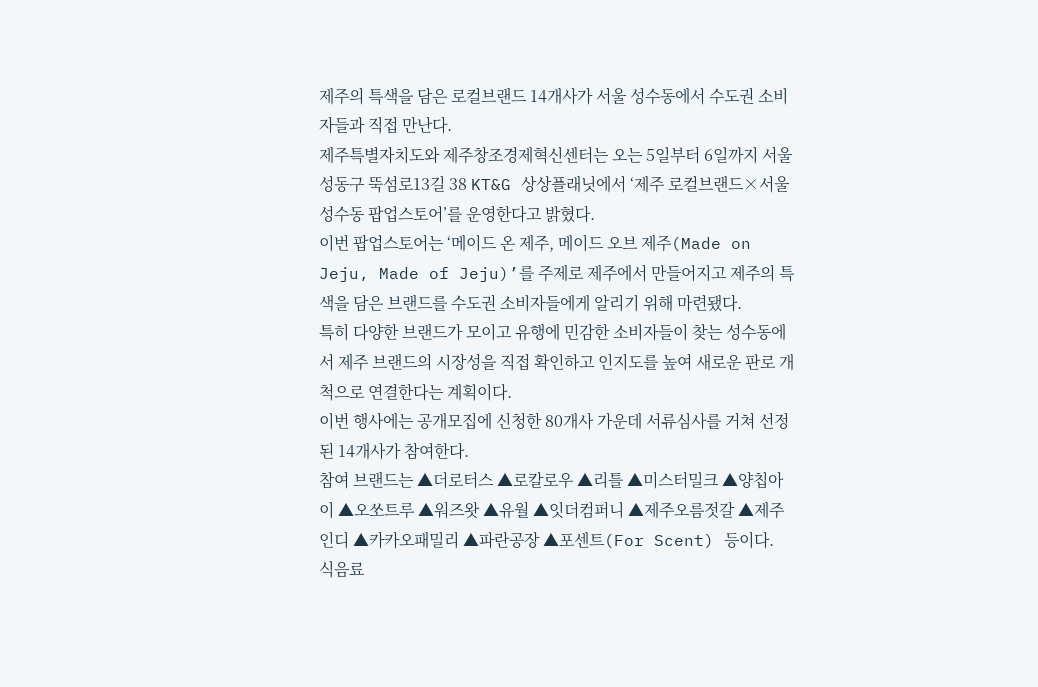제주의 특색을 담은 로컬브랜드 14개사가 서울 성수동에서 수도권 소비자들과 직접 만난다.
제주특별자치도와 제주창조경제혁신센터는 오는 5일부터 6일까지 서울 성동구 뚝섬로13길 38 KT&G 상상플래닛에서 ‘제주 로컬브랜드×서울 성수동 팝업스토어’를 운영한다고 밝혔다.
이번 팝업스토어는 ‘메이드 온 제주, 메이드 오브 제주(Made on Jeju, Made of Jeju)’를 주제로 제주에서 만들어지고 제주의 특색을 담은 브랜드를 수도권 소비자들에게 알리기 위해 마련됐다.
특히 다양한 브랜드가 모이고 유행에 민감한 소비자들이 찾는 성수동에서 제주 브랜드의 시장성을 직접 확인하고 인지도를 높여 새로운 판로 개척으로 연결한다는 계획이다.
이번 행사에는 공개모집에 신청한 80개사 가운데 서류심사를 거쳐 선정된 14개사가 참여한다.
참여 브랜드는 ▲더로터스 ▲로칼로우 ▲리틀 ▲미스터밀크 ▲양칩아이 ▲오쏘트루 ▲워즈왓 ▲유월 ▲잇더컴퍼니 ▲제주오름젓갈 ▲제주인디 ▲카카오패밀리 ▲파란공장 ▲포센트(For Scent) 등이다.
식음료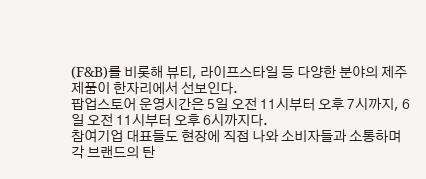(F&B)를 비롯해 뷰티, 라이프스타일 등 다양한 분야의 제주 제품이 한자리에서 선보인다.
팝업스토어 운영시간은 5일 오전 11시부터 오후 7시까지, 6일 오전 11시부터 오후 6시까지다.
참여기업 대표들도 현장에 직접 나와 소비자들과 소통하며 각 브랜드의 탄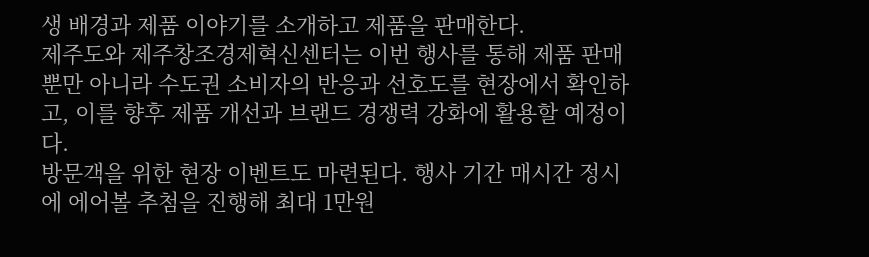생 배경과 제품 이야기를 소개하고 제품을 판매한다.
제주도와 제주창조경제혁신센터는 이번 행사를 통해 제품 판매뿐만 아니라 수도권 소비자의 반응과 선호도를 현장에서 확인하고, 이를 향후 제품 개선과 브랜드 경쟁력 강화에 활용할 예정이다.
방문객을 위한 현장 이벤트도 마련된다. 행사 기간 매시간 정시에 에어볼 추첨을 진행해 최대 1만원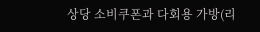상당 소비쿠폰과 다회용 가방(리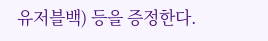유저블백) 등을 증정한다.